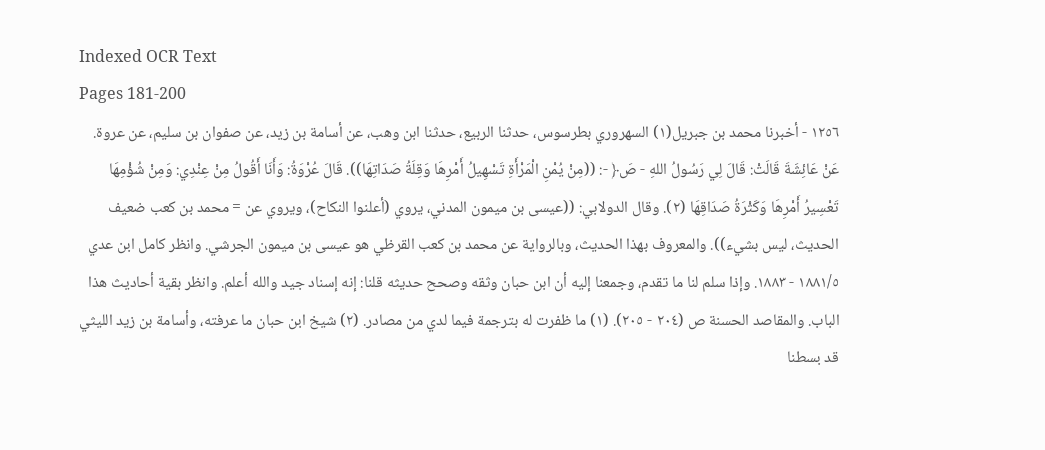Indexed OCR Text
Pages 181-200
١٢٥٦ - أخبرنا محمد بن جبريل(١) السهروري بطرسوس، حدثنا الربيع، حدثنا ابن وهب، عن أسامة بن زيد، عن صفوان بن سليم، عن عروة. عَنْ عَائِشَةَ قَالَتْ: قَالَ لِي رَسُولُ اللهِ - صَ﴿ -: ((مِنْ يُمْنِ الْمَرْأَةِ تَسْهِيلُ أَمْرِهَا وَقِلَةُ صَدَاتِهَا)). قَالَ عُرْوَةُ: وَأَنَا أَقُولُ مِنْ عِنْدِي: وَمِنْ شُؤْمِهَا تَعْسِيرُ أَمْرِهَا وَكَثْرَةُ صَدَاقِهَا (٢). وقال الدولابي: ((عيسى بن ميمون المدني، يروي (أعلنوا النكاح)، ويروي عن = محمد بن كعب ضعيف الحديث، ليس بشيء)). والمعروف بهذا الحديث، وبالرواية عن محمد بن كعب القرظي هو عيسى بن ميمون الجرشي. وانظر كامل ابن عدي ١٨٨١/٥ - ١٨٨٣. وإذا سلم لنا ما تقدم، وجمعنا إليه أن ابن حبان وثقه وصحح حديثه قلنا: إنه إسناد جيد والله أعلم. وانظر بقية أحاديث هذا الباب. والمقاصد الحسنة ص (٢٠٤ - ٢٠٥). (١) ما ظفرت له بترجمة فيما لدي من مصادر. (٢) شيخ ابن حبان ما عرفته، وأسامة بن زيد الليثي قد بسطنا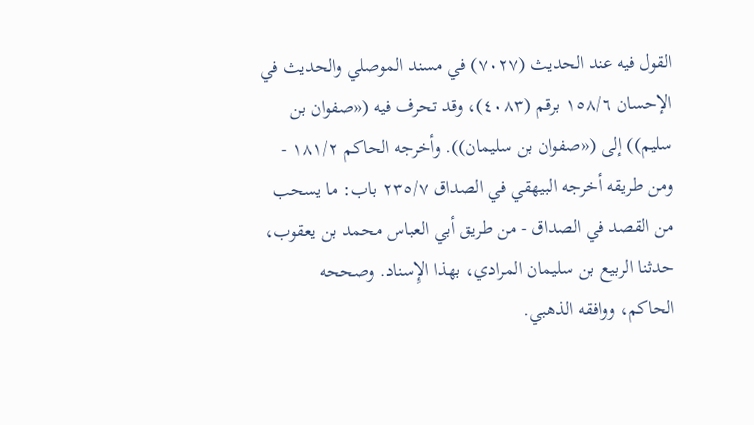القول فيه عند الحديث (٧٠٢٧) في مسند الموصلي والحديث في الإحسان ١٥٨/٦ برقم (٤٠٨٣)، وقد تحرف فيه («صفوان بن سليم)) إلى («صفوان بن سليمان)). وأخرجه الحاكم ١٨١/٢ - ومن طريقه أخرجه البيهقي في الصداق ٢٣٥/٧ باب: ما يسحب من القصد في الصداق - من طريق أبي العباس محمد بن يعقوب، حدثنا الربيع بن سليمان المرادي، بهذا الإِسناد. وصححه الحاكم، ووافقه الذهبي.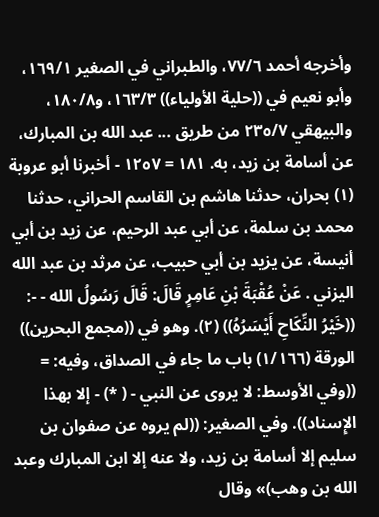وأخرجه أحمد ٧٧/٦، والطبراني في الصغير ١٦٩/١، وأبو نعيم في ((حلية الأولياء)) ١٦٣/٣، و١٨٠/٨، والبيهقي ٢٣٥/٧ من طريق ... عبد الله بن المبارك، عن أسامة بن زيد، به. ١٨١ = ١٢٥٧ - أخبرنا أبو عروبة (١) بحران، حدثنا هاشم بن القاسم الحراني، حدثنا محمد بن سلمة، عن أبي عبد الرحيم، عن زيد بن أبي أنيسة، عن يزيد بن أبي حبيب، عن مرثد بن عبد الله اليزني . عَنْ عُقْبَةَ بْنِ عَامِرٍ قَالَ: قَالَ رَسُولُ الله - -: ((خَيْرُ النِّكَاحِ أَيْسَرُهُ)) (٢). وهو في ((مجمع البحرين)) الورقة (١/١٦٦) باب ما جاء في الصداق، وفيه: = ((وفي الأوسط: لا يروى عن النبي - ( *) - إلا بهذا الإِسناد)). وفي الصغير: ((لم يروه عن صفوان بن سليم إلا أسامة بن زيد، ولا عنه إلا ابن المبارك وعبد الله بن وهب)» وقال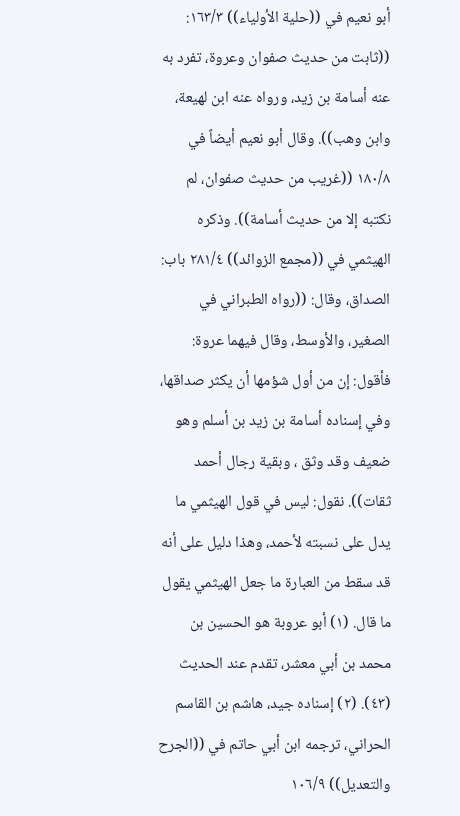أبو نعيم في ((حلية الأولياء)) ١٦٣/٣: ((ثابت من حديث صفوان وعروة، تفرد به عنه أسامة بن زيد، ورواه عنه ابن لهيعة، وابن وهب)). وقال أبو نعيم أيضاً في ١٨٠/٨ ((غريب من حديث صفوان، لم نكتبه إلا من حدیث أسامة)). وذكره الهيثمي في ((مجمع الزوائد)) ٢٨١/٤ باب: الصداق، وقال: ((رواه الطبراني في الصغير، والأوسط، وقال فيهما عروة: فأقول: إن من أول شؤمها أن يكثر صداقها، وفي إسناده أسامة بن زيد بن أسلم وهو ضعيف وقد وثق ، وبقية رجال أحمد ثقات)). نقول: ليس في قول الهيثمي ما يدل على نسبته لأحمد، وهذا دليل على أنه قد سقط من العبارة ما جعل الهيثمي يقول ما قال. (١) أبو عروبة هو الحسين بن محمد بن أبي معشر، تقدم عند الحديث (٤٣). (٢) إسناده جيد، هاشم بن القاسم الحراني، ترجمه ابن أبي حاتم في ((الجرح والتعديل)) ١٠٦/٩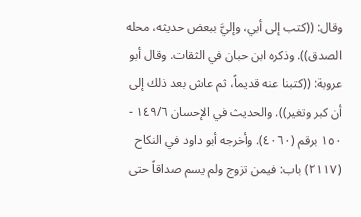وقال: ((كتب إلى أبي، وإليَّ ببعض حديثه، محله الصدق)). وذكره ابن حبان في الثقات. وقال أبو عروبة: ((كتبنا عنه قديماً، ثم عاش بعد ذلك إلى أن كبر وتغير)). والحديث في الإحسان ١٤٩/٦ - ١٥٠ برقم (٤٠٦٠). وأخرجه أبو داود في النكاح (٢١١٧) باب: فيمن تزوج ولم يسم صداقاً حتى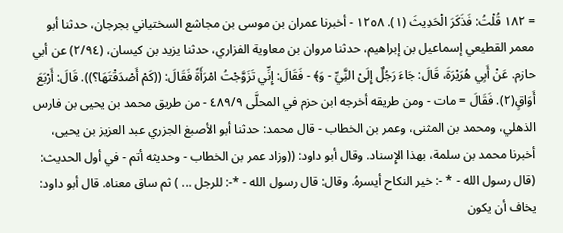= ١٨٢ قُلْتُ: فَذَكَرَ الْحَدِيثَ (١). ١٢٥٨ - أخبرنا عمران بن موسى بن مجاشع السختياني بجرجان، حدثنا أبو معمر القطيعي إسماعيل بن إبراهيم، حدثنا مروان بن معاوية الفزاري، حدثنا يزيد بن كيسان، (٢/٩٤) عن أبي حازم. عَنْ أَبِي هُرَيْرَةَ، قَالَ: جَاءَ رَجُلٌ إِلَىْ النَِّيِّ - وَ﴾ - فَقَالَ: إِنِّي تَزَوَّجْتُ امْرَأَةً فَقَالَ: ((كَمْ أَصْدَقْتَهَا؟)). قَالَ: أَرْبَعَ أَوَاقٍ(٢). فَقَالَ = مات - ومن طريقه أخرجه ابن حزم في المحلَّى ٤٨٩/٩ - من طريق محمد بن يحيى بن فارس الذهلي، ومحمد بن المثنى، وعمر بن الخطاب - قال محمد: حدثنا أبو الأصبغ الجزري عبد العزيز بن يحيى، أخبرنا محمد بن سلمة، بهذا الإِسناد. وقال أبو داود: ((وزاد عمر بن الخطاب - وحديثه أتم - في أول الحديث: (قال رسول الله - * -: خير النكاح أيسرهُ. وقال: قال رسول الله - *-: للرجل ... ) ثم ساق معناه. قال أبو داود: يخاف أن يكون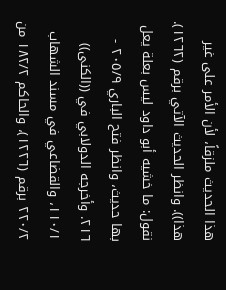هذا الحديث ملزقاً، لأن الأمر على غير هذا)). وانظر الحديث الآتي برقم (١٢٦٢). نقول: ما خشيه أبو داود ليس بعلة يعل بها حديث، وانظر فتح الباري ٢٠٥/٩ - ٢١٦. وأخرجه الدولابي في ((الكنى)) ١١٠/١، والقضاعي في مسند الشهاب ٢٢٠/٢ برقم (١٢٢٦)، والحاكم ١٨٢/٢ من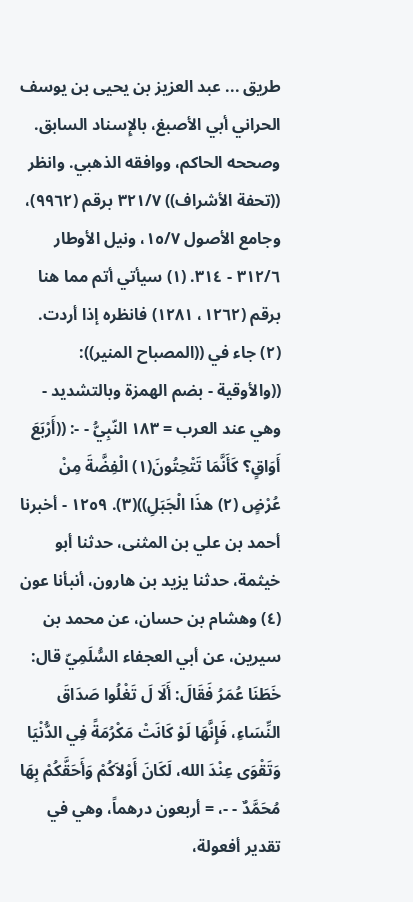طريق ... عبد العزيز بن يحيى بن يوسف الحراني أبي الأصبغ، بالإِسناد السابق. وصححه الحاكم، ووافقه الذهبي. وانظر ((تحفة الأشراف)) ٣٢١/٧ برقم (٩٩٦٢)، وجامع الأصول ١٥/٧، ونيل الأوطار ٣١٢/٦ - ٣١٤. (١) سيأتي أتم مما هنا برقم (١٢٦٢، ١٢٨١) فانظره إذا أردت. (٢) جاء في ((المصباح المنير)): ((والأوقية - بضم الهمزة وبالتشديد - وهي عند العرب = ١٨٣ النّبِيُّ - -: ((أَرْبَعَ أَوَاقٍ؟ كَأَنَّمَا تَتْحِتُونَ(١) الْفِضَّةَ مِنْ عُرْضٍ (٢) هذَا الْجَبَلِ))(٣). ١٢٥٩ - أخبرنا أحمد بن علي بن المثنى، حدثنا أبو خيثمة، حدثنا يزيد بن هارون، أنبأنا عون (٤) وهشام بن حسان، عن محمد بن سيرين، عن أبي العجفاء السُّلَمِيّ قال: خَطَنَا عُمَرُ فَقَالَ: أَلَا لَ تَغْلُوا صَدَاقَ النِّسَاءِ، فَإِنَّهَا لَوْ كَانَتْ مَكْرُمَةً فِي الدُّنْيَا وَتَقْوَى عِنْدَ الله، لَكَانَ أَوْلاَكُمْ وَأَحَقَّكُمْ بِهَا مُحَمَّدٌ - -، = أربعون درهماً، وهي في تقدير أفعولة،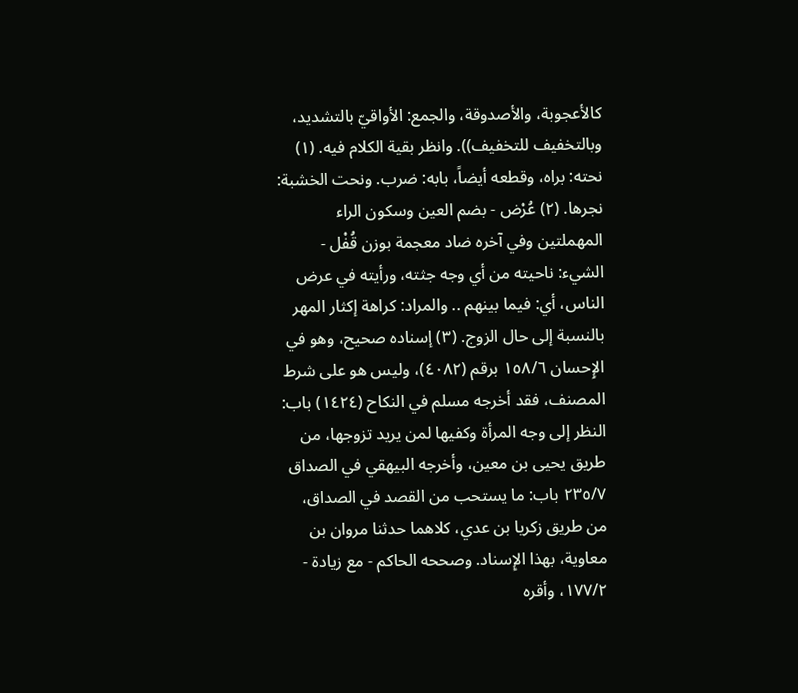كالأعجوبة، والأصدوقة، والجمع: الأواقيّ بالتشديد، وبالتخفيف للتخفيف)). وانظر بقية الكلام فيه. (١) نحته: براه، وقطعه أيضاً، بابه: ضرب. ونحت الخشبة: نجرها. (٢) عُرْض - بضم العين وسكون الراء المهملتين وفي آخره ضاد معجمة بوزن قُفْل - الشيء: ناحيته من أي وجه جثته، ورأيته في عرض الناس، أي: فيما بينهم .. والمراد: كراهة إكثار المهر بالنسبة إلى حال الزوج. (٣) إسناده صحيح، وهو في الإِحسان ١٥٨/٦ برقم (٤٠٨٢)، وليس هو على شرط المصنف، فقد أخرجه مسلم في النكاح (١٤٢٤) باب: النظر إلى وجه المرأة وكفيها لمن یرید تزوجها، من طریق یحیی بن معين، وأخرجه البيهقي في الصداق ٢٣٥/٧ باب: ما يستحب من القصد في الصداق، من طريق زكريا بن عدي، كلاهما حدثنا مروان بن معاوية، بهذا الإِسناد. وصححه الحاكم - مع زيادة - ١٧٧/٢، وأقره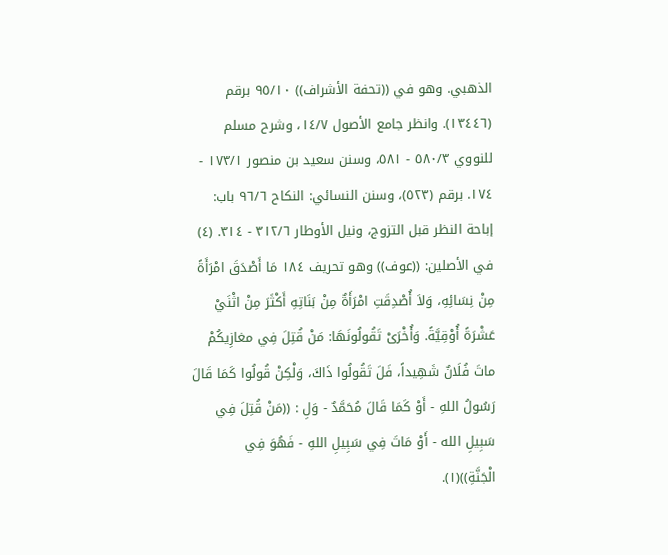الذهبي. وهو في ((تحفة الأشراف)) ٩٥/١٠ برقم (١٣٤٤٦). وانظر جامع الأصول ١٤/٧، وشرح مسلم للنووي ٥٨٠/٣ - ٥٨١، وسنن سعيد بن منصور ١٧٣/١ - ١٧٤. برقم (٥٢٣)، وسنن النسائي: النكاح ٩٦/٦ باب: إباحة النظر قبل التزوج، ونيل الأوطار ٣١٢/٦ - ٣١٤. (٤) في الأصلين: ((عوف)) وهو تحريف ١٨٤ مَا أَصْدَقَ امْرَأَةً مِنْ نِسَائِهِ، وَلاَ أُصْدِقَتِ امْرَأَةٌ مِنْ بَنَاتِهِ أَكْثَرَ مِنْ اثْنَيْ عَشْرَةً أُوْقِيَّةً. وَأُخْرَىْ تَقُولُونَهَا: مَنْ قُتِلَ فِي مغازِيكُمْ ماتَ فُلَانٌ شَهِيداً، فَلَ تَقُولُوا ذَاكَ، وَلْكِنْ قُولُوا كَمَا قَالَ رَسُولُ اللهِ - أَوْ كَمَا قَالَ مُحَمَّدٌ - وَلِ : ((مَنْ قُتِلَ فِي سَبِيلِ الله - أَوْ مَاتَ فِي سَبِيلِ اللهِ - فَهُوَ فِي الْجَنَّةِ))(١).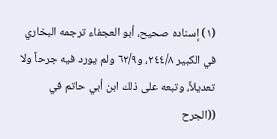(١) إسناده صحيح، أبو العجفاء ترجمه البخاري في الكبير ٢٤٤/٨، و٦٢/٩ ولم يورد فيه جرحاً ولا تعديلاً، وتبعه على ذلك ابن أبي حاتم في ((الجرح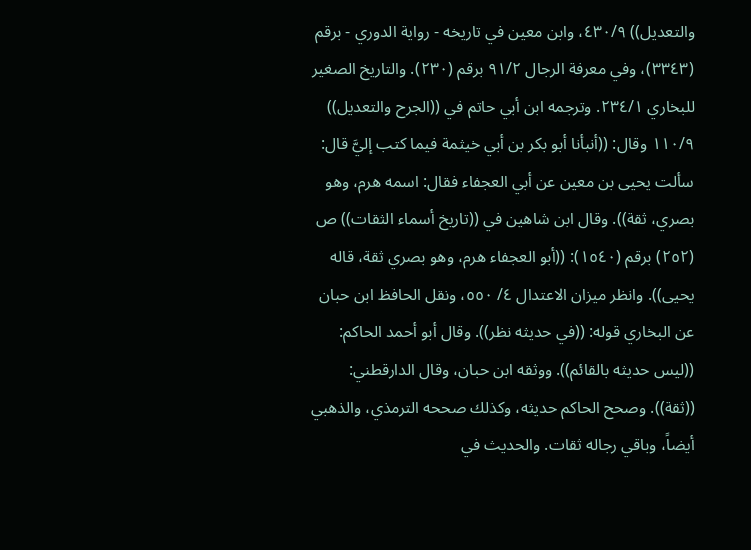والتعديل)) ٤٣٠/٩، وابن معين في تاريخه - رواية الدوري - برقم (٣٣٤٣)، وفي معرفة الرجال ٩١/٢ برقم (٢٣٠). والتاريخ الصغير للبخاري ٢٣٤/١. وترجمه ابن أبي حاتم في ((الجرح والتعديل)) ١١٠/٩ وقال: ((أنبأنا أبو بكر بن أبي خيثمة فيما كتب إليَّ قال: سألت يحيى بن معين عن أبي العجفاء فقال: اسمه هرم، وهو بصري، ثقة)). وقال ابن شاهين في ((تاريخ أسماء الثقات)) ص (٢٥٢) برقم (١٥٤٠): ((أبو العجفاء هرم، وهو بصري ثقة، قاله يحيى)). وانظر ميزان الاعتدال ٤/ ٥٥٠، ونقل الحافظ ابن حبان عن البخاري قوله: ((في حديثه نظر)). وقال أبو أحمد الحاكم: ((ليس حديثه بالقائم)). ووثقه ابن حبان، وقال الدارقطني: ((ثقة)). وصحح الحاكم حديثه، وكذلك صححه الترمذي، والذهبي أيضاً، وباقي رجاله ثقات. والحديث في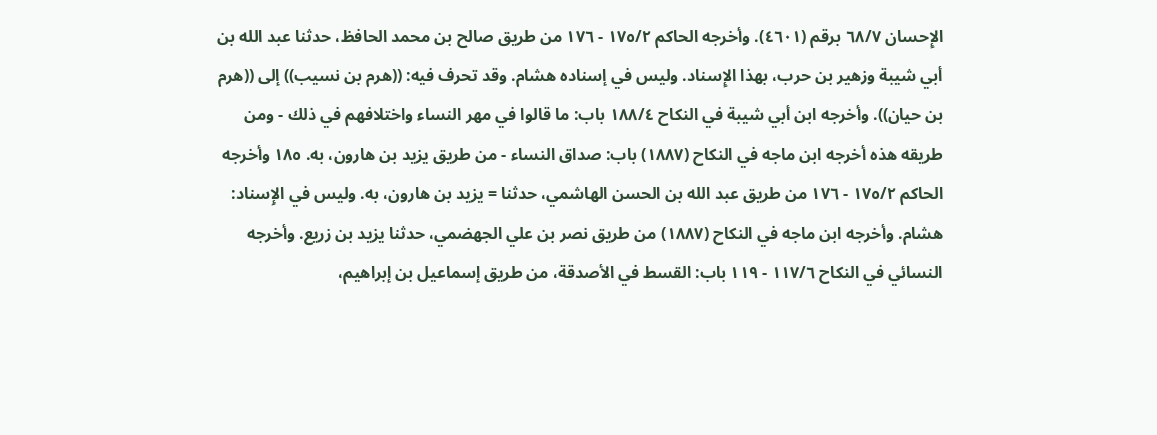الإِحسان ٦٨/٧ برقم (٤٦٠١). وأخرجه الحاكم ١٧٥/٢ - ١٧٦ من طريق صالح بن محمد الحافظ، حدثنا عبد الله بن أبي شيبة وزهير بن حرب، بهذا الإِسناد. وليس في إسناده هشام. وقد تحرف فيه: ((هرم بن نسیب)) إلى ((هرم بن حيان)). وأخرجه ابن أبي شيبة في النكاح ١٨٨/٤ باب: ما قالوا في مهر النساء واختلافهم في ذلك - ومن طريقه هذه أخرجه ابن ماجه في النكاح (١٨٨٧) باب: صداق النساء - من طريق يزيد بن هارون، به. ١٨٥ وأخرجه الحاكم ١٧٥/٢ - ١٧٦ من طريق عبد الله بن الحسن الهاشمي، حدثنا = يزيد بن هارون، به. وليس في الإِسناد: هشام. وأخرجه ابن ماجه في النكاح (١٨٨٧) من طريق نصر بن علي الجهضمي، حدثنا یزید بن زريع. وأخرجه النسائي في النكاح ١١٧/٦ - ١١٩ باب: القسط في الأصدقة، من طريق إسماعيل بن إبراهيم،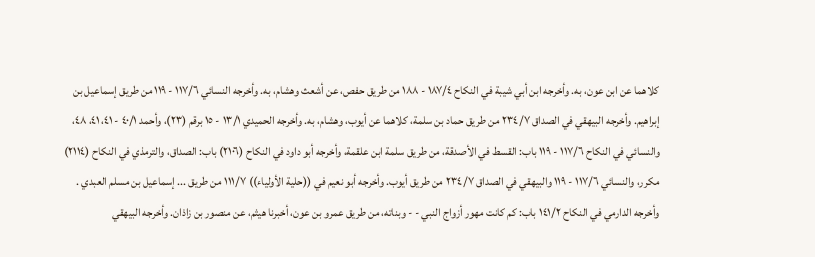كلاهما عن ابن عون، به. وأخرجه ابن أبي شيبة في النكاح ١٨٧/٤ - ١٨٨ من طريق حفص، عن أشعث وهشام، به. وأخرجه النسائي ١١٧/٦ - ١١٩ من طريق إسماعيل بن إبراهيم. وأخرجه البيهقي في الصداق ٢٣٤/٧ من طريق حماد بن سلمة، كلاهما عن أیوب، وهشام، به. وأخرجه الحميدي ١٣/١ - ١٥ برقم (٢٣)، وأحمد ٤٠/١ - ٤١، ٤١، ٤٨، والنسائي في النكاح ١١٧/٦ - ١١٩ باب: القسط في الأصدقة، من طريق سلمة ابن علقمة، وأخرجه أبو داود في النكاح (٢١٠٦) باب: الصداق، والترمذي في النكاح (٢١١٤) مكرر، والنسائي ١١٧/٦ - ١١٩ والبيهقي في الصداق ٢٣٤/٧ من طريق أيوب. وأخرجه أبو نعيم في ((حلية الأولياء)) ١١١/٧ من طريق ... إسماعيل بن مسلم العبدي . وأخرجه الدارمي في النكاح ١٤١/٢ باب: كم كانت مهور أزواج النبي - - وبناته، من طريق عمرو بن عون، أخبرنا هيثم، عن منصور بن زاذان. وأخرجه البيهقي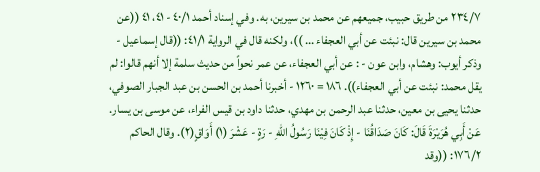٢٣٤/٧ من طريق حبيب، جميعهم عن محمد بن سيرين، به. وفي إسناد أحمد ٤٠/١ - ٤١، ٤١ ((عن محمد بن سيرين قال: نبئت عن أبي العجفاء ... ))، ولكنه قال في الرواية ٤١/١: ((قال إسماعيل - وذكر أيوب: وهشام، وابن عون - : عن أبي العجفاء، عن عمر نحواً من حديث سلمة إلا أنهم قالوا: لم يقل محمد: نبئت عن أبي العجفاء)). ١٨٦ = ١٢٦٠ - أخبرنا أحمد بن الحسن بن عبد الجبار الصوفي، حدثنا یحیی بن معين، حدثنا عبد الرحمن بن مهدي، حدثنا داود بن قيس الفراء، عن موسى بن يسار. عَنْ أَبِي هُرَيْرَةَ قَالَ: كَانَ صَدَاقُنَا - إِذْ كَانَ فِيْنَا رَسُولُ اللهِ - رَةٍ - عَشْرَ (١) أَوَاقٍ(٢). وقال الحاكم ١٧٦/٢: ((وقد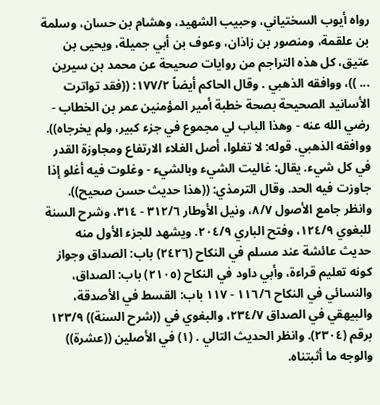رواه أيوب السختياني، وحبيب الشهيد، وهشام بن حسان، وسلمة بن علقمة، ومنصور بن زاذان، وعوف بن أبي جميلة، ويحيى بن عتيق، كل هذه التراجم من روايات صحيحة عن محمد بن سيرين ... ))، ووافقه الذهبي . وقال الحاكم أيضاً ١٧٧/٢: ((فقد تواترت الأسانيد الصحيحة بصحة خطبة أمير المؤمنين عمر بن الخطاب - رضي الله عنه - وهذا الباب لي مجموع في جزء كبير، ولم يخرجاه)). ووافقه الذهبي. قوله: لا تغلوا، أصل الغلاء الارتفاع ومجاوزة القدر في كل شيء. يقال: غاليت الشيء وبالشيء - وغلوت فيه أغلو إذا جاوزت فيه الحد. وقال الترمذي: ((هذا حديث حسن صحيح)). وانظر جامع الأصول ٨/٧، ونيل الأوطار ٣١٢/٦ - ٣١٤، وشرح السنة للبغوي ١٢٤/٩، وفتح الباري ٢٠٤/٩. ويشهد للجزء الأول منه حديث عائشة عند مسلم في النكاح (٢٤٢٦) باب: الصداق وجواز كونه تعليم قراءة، وأبي داود في النكاح (٢١٠٥) باب: الصداق، والنسائي في النكاح ١١٦/٦ - ١١٧ باب: القسط في الأصدقة، والبيهقي في الصداق ٢٣٤/٧، والبغوي في ((شرح السنة)) ١٢٣/٩ برقم (٢٣٠٤). وانظر الحديث التالي . (١) في الأصلين ((عشرة)) والوجه ما أثبتناه.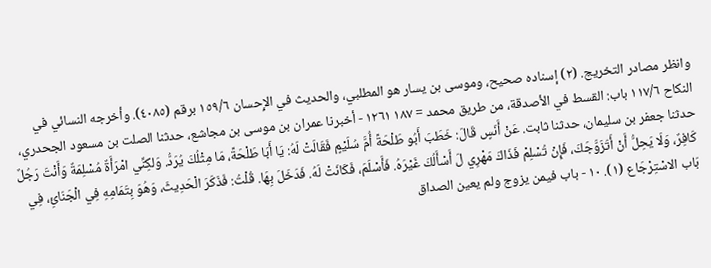وانظر مصادر التخريج. (٢) إسناده صحيح، وموسى بن يسار هو المطلبي، والحديث في الإِحسان ١٥٩/٦ برقم (٤٠٨٥). وأخرجه النسائي في النكاح ١١٧/٦ باب: القسط في الأصدقة، من طريق محمد = ١٨٧ ١٢٦١ - أخبرنا عمران بن موسى بن مجاشع، حدثنا الصلت بن مسعود الجحدري، حدثنا جعفر بن سلیمان، حدثنا ثابت. عَنْ أَنَسٍ قَالَ: خَطَبَ أَبُو طَلْحَةً أُمَّ سُلَيْمٍ فَقَالَتْ لَهُ: يَا أَبَا طَلْحَةً، مَا مِثْلُكَ يُرَدُّ. وَلكِنِّي امْرَأَةٌ مُسْلِمَةٌ وَأَنْتَ رَجُلٌ كَافِرٌ، وَلَا يَحِلُّ أَنْ أَتَزَوَّجَكَ، فَإِنْ تُسْلِمْ فَذَاكَ مَهْرِي لَ أَسْأَلُكَ غَيْرَهُ. فَأَسْلَمَ، فَكَانَتْ لَهُ. فَدَخَلَ بِهَا. قُلْتُ: فَذَكَرَ الْحَدِيثَ، وَهُوَ بِتَمَامِهِ فِي الْجَنَائِ، فِي بَاب الاسْتِرْجَاع (١). ١٠ - باب فيمن يزوج ولم يعين الصداق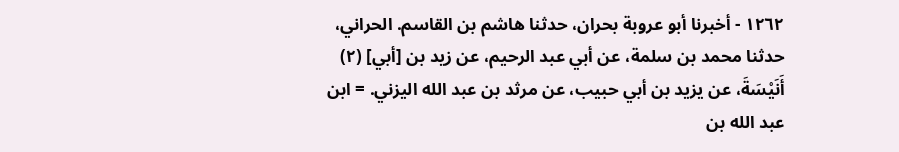١٢٦٢ - أخبرنا أبو عروبة بحران، حدثنا هاشم بن القاسم. الحراني، حدثنا محمد بن سلمة، عن أبي عبد الرحيم، عن زيد بن [أبي] (٢) أَنَيْسَةَ، عن يزيد بن أبي حبيب، عن مرثد بن عبد الله اليزني. = ابن عبد الله بن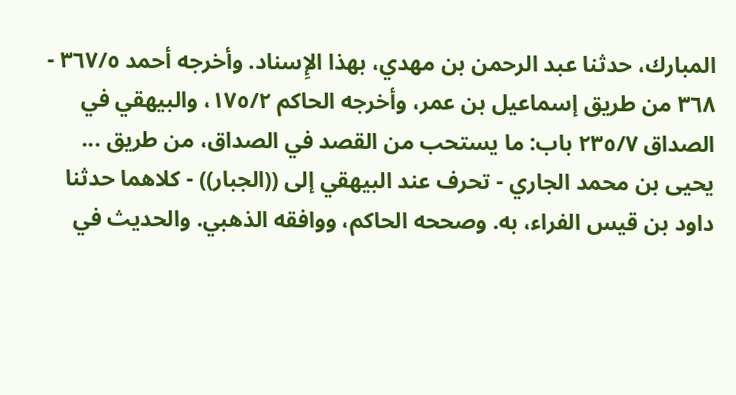المبارك، حدثنا عبد الرحمن بن مهدي، بهذا الإِسناد. وأخرجه أحمد ٣٦٧/٥ - ٣٦٨ من طريق إسماعيل بن عمر، وأخرجه الحاكم ١٧٥/٢، والبيهقي في الصداق ٢٣٥/٧ باب: ما يستحب من القصد في الصداق، من طريق ... يحيى بن محمد الجاري - تحرف عند البيهقي إلى ((الجبار)) - كلاهما حدثنا داود بن قيس الفراء، به. وصححه الحاكم، ووافقه الذهبي. والحديث في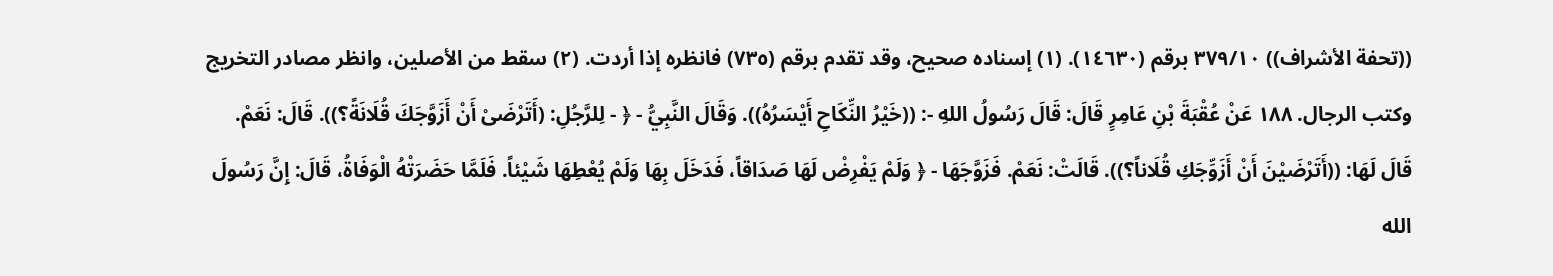((تحفة الأشراف)) ٣٧٩/١٠ برقم (١٤٦٣٠). (١) إسناده صحيح، وقد تقدم برقم (٧٣٥) فانظره إذا أردت. (٢) سقط من الأصلين، وانظر مصادر التخريج وكتب الرجال. ١٨٨ عَنْ عُقْبَةَ بْنِ عَامِرٍ قَالَ: قَالَ رَسُولُ اللهِ -: ((خَيْرُ النِّكَاحِ أَيْسَرُهُ)). وَقَالَ النَّبِيُّ - ﴿ - لِلرَّجُلِ: (أَتَرْضَىْ أَنْ أَزَوَّجَكَ قُلَانَةً؟)). قَالَ: نَعَمْ. قَالَ لَهَا: ((أَتَرْضَيْنَ أَنْ أَزَوِّجَكِ قُلَاناً؟)). قَالَتْ: نَعَمْ. فَزَوَّجَهَا - ﴿ وَلَمْ يَفْرِضْ لَهَا صَدَاقاً، فَدَخَلَ بِهَا وَلَمْ يُعْطِهَا شَيْئاً. فَلَمَّا حَضَرَتْهُ الْوَفَاةُ، قَالَ: إِنَّ رَسُولَ الله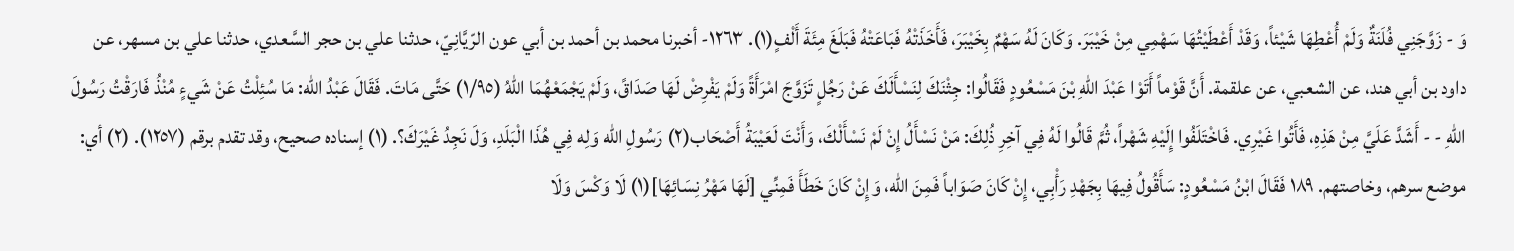وَ - زَوَّجَنِي فُلَنَةٌ وَلَمْ أُعْطِهَا شَيْئاً، وَقَدْ أَعْطَيْتُهَا سَهْمِي مِنْ خَيْبَرَ. وَكَانَ لَهُ سَهْمٌ بِخَيْبَرَ، فَأَخَذَتْهُ فَبَاعَتْهُ فَبَلَغَ مِئَةَ أَلْفٍ(١). ١٢٦٣- أخبرنا محمد بن أحمد بن أبي عون الرّيَّانِيّ، حدثنا علي بن حجر السَّعدي، حدثنا علي بن مسهر، عن داود بن أبي هند، عن الشعبي، عن علقمة. أَنَّ قَوْماً أَتَوْا عَبْدَ اللهِ بْنَ مَسْعُودٍ فَقَالُوا: جِثْنَكَ لِنَسْأَلَكَ عَنْ رَجُلٍ تَزَوَّجَ امْرَأَةً وَلَمْ يَفْرِضْ لَهَا صَدَاقً، وَلَمْ يَجْمَعْهُمَا اللهُ (١/٩٥) حَتَّى مَاتَ. فَقَالَ عَبْدُ الله: مَا سُئِلْتُ عَنْ شَيءٍ مُنْذُ فَارَقْتُ رَسُولَ اللهِ - - أَشَدَّ عَلَيَّ مِنْ هَذِهِ، فَأَتُوا غَيْرِي. فَاخْتَلَفُوا إِلَيْهِ شَهْراً، ثُمَّ قَالُوا لَهُ فِي آخِرِ ذُلِكَ: مَنْ نَسْأَلُ إِنْ لَمْ نَسْأَلْكَ، وَأَنْتَ لَعَيْبَةُ أَصْحَاب(٢) رَسُولِ الله وَلِه فِي هُذَا الْبَلَدِ، وَلَ نَجِدُ غَيْرَكَ؟. (١) إسناده صحيح، وقد تقدم برقم (١٢٥٧). (٢) أي: موضع سرهم، وخاصتهم. ١٨٩ فَقَالَ ابْنُ مَسْعُودٍ: سَأَقُولُ فِيهَا بِجَهْدِ رَأْبِي، إِنْ كَانَ صَوَاباً فَمِنَ الله، وَإِنْ كَانَ خَطَأَ فَمِنِّي [لَهَا مَهْرُ نِسَائِهَا](١) لَا وَكْسَ وَلَا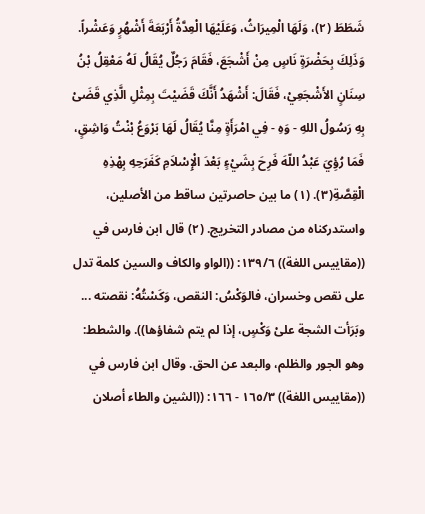شَطَطَ (٢)، وَلَهَا الْمِيرَاثُ، وَعَلَيْهَا الْعِدَّةُ أَرْبَعَةَ أَشْهُرٍ وَعَشْراً. وَذَلِكَ بِحَضْرَةٍ نَاسٍ مِنْ أَشْجَعَ، فَقَامَ رَجُلٌ يُقَالُ لَهُ مَعْقِلُ بْنُ سِنَانٍ الأَشْجَعِيْ، فَقَالَ: أَشْهَدُ أَنَّكَ قَضَيْتَ بِمِثْلِ الَّذِي قَضَىْ بِهِ رَسُولُ اللهِ - وَهِ - فِي امْرَأَةٍ مِنَّا يُقَالُ لَهَا بَرْوَعُ بْنْتُ وَاشِقٍ، فَمَا رُؤِيَ عَبْدُ اللّهَ فَرِحَ بِشَيْءٍ بَعْدَ الْإِسْلاَمِ كَفَرَحِهِ بِهْذِهِ الْقِصَّةِ(٣). (١) ما بين حاصرتين ساقط من الأصلين، واستدركناه من مصادر التخريج. (٢) قال ابن فارس في ((مقاييس اللغة)) ١٣٩/٦: ((الواو والكاف والسين كلمة تدل على نقص وخسران، فالوَكْسُ: النقص، وَكَسْتُهُ: نقصته ... وبَرَأت الشجة علىْ وَكْسٍ، إذا لم یتم شفاؤها)). والشطط: وهو الجور والظلم، والبعد عن الحق. وقال ابن فارس في ((مقاييس اللغة)) ١٦٥/٣ - ١٦٦: ((الشين والطاء أصلان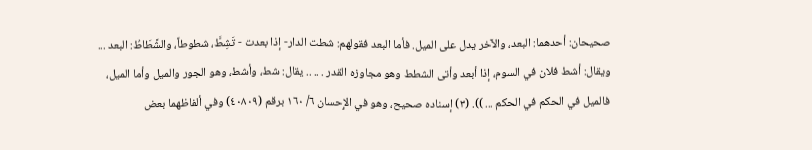صحيحان: أحدهما: البعد، والآخر يدل على الميل. فأما البعد فقولهم: شطت الدار- إذا بعدت - تَشِطَّ، شطوطاً، والشَّطَاطُ: البعد ... ويقال: أشط فلان في السوم، إذا أبعد وأتى الشطط وهو مجاوزه القدر . .. .. يقال: شط، وأشط، وهو الجور والميل وأما الميل، فالميل في الحكم في الحكم ... )). (٣) إسناده صحيح، وهو في الإِحسان ٦/ ١٦٠ برقم (٤٠٨٠٩) وفي ألفاظهما بعض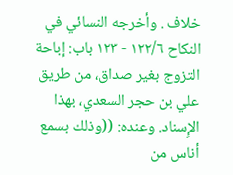خلاف . وأخرجه النسائي في النكاح ١٢٢/٦ - ١٢٣ باب: إباحة التزوج بغير صداق، من طريق علي بن حجر السعدي، بهذا الإِسناد. وعنده: ((وذلك بسمع أناس من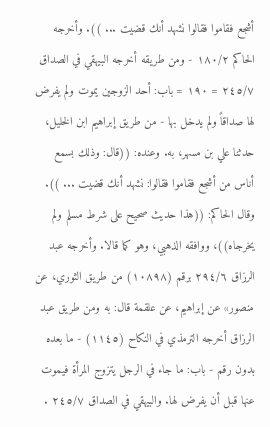أشجع فقاموا فقالوا نشهد أنك قضيت ... )). وأخرجه الحاكم ١٨٠/٢ - ومن طريقه أخرجه البيهقي في الصداق ٢٤٥/٧ = ١٩٠ = باب: أحد الزوجين يموت ولم يفرض لها صداقاً ولم يدخل بها - من طريق إبراهيم ابن الخليل، حدثنا علي بن مسهر، به. وعنده: ((قال: وذلك بسمع أناس من أشجع فقاموا فقالوا: نشهد أنك قضيت ... )). وقال الحاكم: ((هذا حديث صحيح على شرط مسلم ولم يخرجاه))، ووافقه الذهبي، وهو كما قالا. وأخرجه عبد الرزاق ٢٩٤/٦ برقم (١٠٨٩٨) من طريق الثوري، عن منصور» عن إبراهيم، عن علقمة قال: به ومن طريق عبد الرزاق أخرجه الترمذي في النكاح (١١٤٥) - ما بعده بدون رقم - باب: ما جاء في الرجل يتزوج المرأة فيموت عنها قبل أن يفرض لها. والبيهقي في الصداق ٢٤٥/٧ .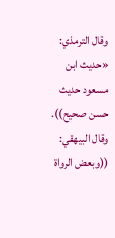وقال الترمذي: «حدیث ابن مسعود حديث حسن صحيح)). وقال البيهقي: ((وبعض الرواة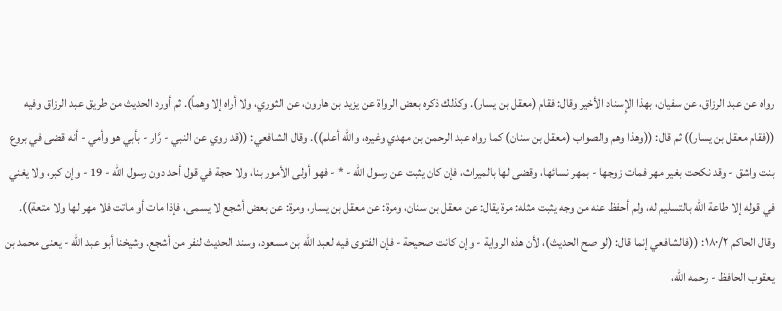رواه عن عبد الرزاق، عن سفيان، بهذا الإِسناد الأخير وقال: فقام (معقل بن يسار). وكذلك ذكره بعض الرواة عن يزيد بن هارون، عن الثوري، ولا أراه إلا وهماً). ثم أورد الحديث من طريق عبد الرزاق وفيه ((فقام معقل بن يسار)) ثم قال: ((وهذا وهم والصواب (معقل بن سنان) كما رواه عبد الرحمن بن مهدي وغيره، والله أعلم)). وقال الشافعي: ((قد روي عن النبي - رَّار - بأبي هو وأمي - أنه قضى في بروع بنت واشق - وقد نكحت بغير مهر فمات زوجها - بمهر نسائها، وقضى لها بالميراث، فإن كان يثبت عن رسول الله - * - فهو أولى الأمور بنا، ولا حجة في قول أحد دون رسول الله - 19 - وإن كبر، ولا يغني في قوله إلا طاعة الله بالتسليم له، ولم أحفظ عنه من وجه يثبت مثله: مرة يقال: عن معقل بن سنان، ومرة: عن معقل بن يسار، ومرة: عن بعض أشجع لا يسمى، فإذا مات أو ماتت فلا مهر لها ولا متعة)). وقال الحاكم ١٨٠/٢: ((فالشافعي إنما قال: (لو صح الحديث)، لأن هذه الرواية - وإن كانت صحيحة - فإن الفتوى فيه لعبد الله بن مسعود، وسند الحديث لنفر من أشجع. وشيخنا أبو عبد الله - يعنى محمد بن يعقوب الحافظ - رحمه الله،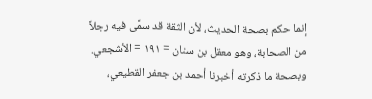إنما حكم بصحة الحديث، لأن الثقة قد سمَّى فيه رجلاً من الصحابة، وهو معقل بن سنان = ١٩١ = الأشجعي. وبصحة ما ذكرته أخبرنا أحمد بن جعفر القطيعي،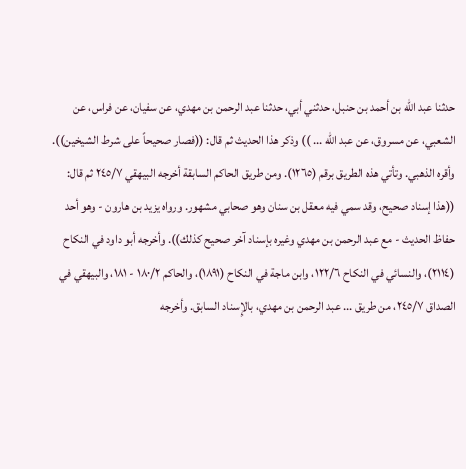حدثنا عبد الله بن أحمد بن حنبل، حدثني أبي، حدثنا عبد الرحمن بن مهدي، عن سفيان، عن فراس، عن الشعبي، عن مسروق، عن عبد الله ... )) وذكر هذا الحديث ثم قال: ((فصار صحيحاً على شرط الشيخين)). وأقره الذهبي. وتأتي هذه الطريق برقم (١٢٦٥). ومن طريق الحاكم السابقة أخرجه البيهقي ٢٤٥/٧ ثم قال: ((هذا إسناد صحيح، وقد سمي فيه معقل بن سنان وهو صحابي مشهور. ورواه يزيد بن هارون - وهو أحد حفاظ الحديث - مع عبد الرحمن بن مهدي وغيره بإسناد آخر صحيح كذلك)). وأخرجه أبو داود في النكاح (٢١١٤)، والنسائي في النكاح ١٢٢/٦، وابن ماجة في النكاح (١٨٩١)، والحاكم ١٨٠/٢ - ١٨١، والبيهقي في الصداق ٢٤٥/٧، من طريق ... عبد الرحمن بن مهدي، بالإِسناد السابق. وأخرجه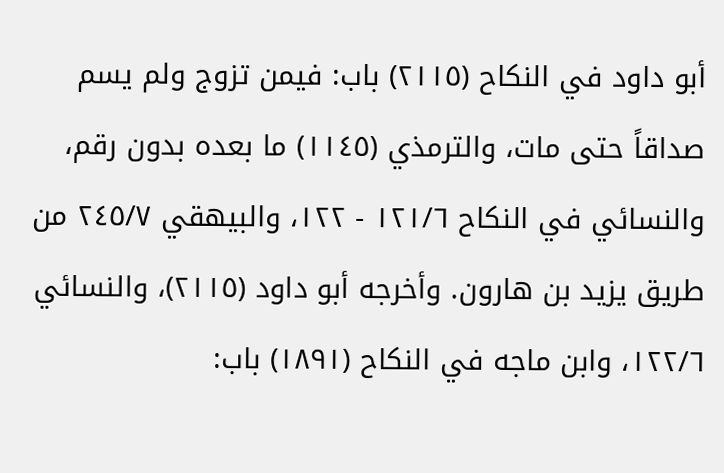أبو داود في النكاح (٢١١٥) باب: فيمن تزوج ولم يسم صداقاً حتى مات، والترمذي (١١٤٥) ما بعده بدون رقم، والنسائي في النكاح ١٢١/٦ - ١٢٢، والبيهقي ٢٤٥/٧ من طريق يزيد بن هارون. وأخرجه أبو داود (٢١١٥)، والنسائي ١٢٢/٦، وابن ماجه في النكاح (١٨٩١) باب: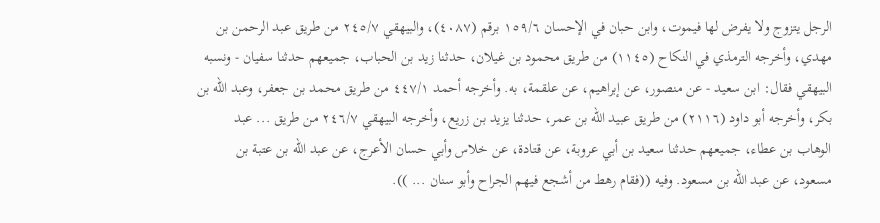الرجل يتزوج ولا يفرض لها فيموت، وابن حبان في الإحسان ١٥٩/٦ برقم (٤٠٨٧)، والبيهقي ٢٤٥/٧ من طريق عبد الرحمن بن مهدي، وأخرجه الترمذي في النكاح (١١٤٥) من طريق محمود بن غیلان، حدثنا زید بن الحباب، جمیعھم حدثنا سفيان - ونسبه البيهقي فقال: ابن سعید - عن منصور، عن إبراهيم، عن علقمة، به. وأخرجه أحمد ٤٤٧/١ من طريق محمد بن جعفر، وعبد الله بن بكر، وأخرجه أبو داود (٢١١٦) من طريق عبيد الله بن عمر، حدثنا یزید بن زريع، وأخرجه البيهقي ٢٤٦/٧ من طريق ... عبد الوهاب بن عطاء، جميعهم حدثنا سعيد بن أبي عروبة، عن قتادة، عن خلاس وأبي حسان الأعرج، عن عبد الله بن عتبة بن مسعود، عن عبد الله بن مسعود. وفيه ((فقام رهط من أشجع فيهم الجراح وأبو سنان ... )).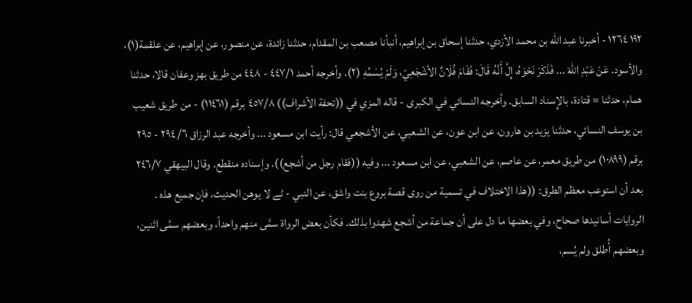١٩٢ ١٢٦٤ - أخبرنا عبد الله بن محمد الأزدي، حدثنا إسحاق بن إبراهيم، أنبأنا مصعب بن المقدام، حدثنا زائدة، عن منصور، عن إبراهيم، عن علقمة(١)، والأسود. عَنْ عَبْدِ اللهَ ... فَذَكَرَ نَحْوَهُ، إِلَّ أَنَّهُ قَالَ: فَقَامَ فُلَانٌ الأشْجَعِيّ، وَلَمْ يُسَمِّهِ (٢). وأخرجه أحمد ٤٤٧/١ - ٤٤٨ من طریق بھز وعفان قالا، حدثنا همام، حدثنا = قتادة، بالإِسناد السابق. وأخرجه النسائي في الكبرى - قاله المزي في ((تحفة الأشراف)) ٤٥٧/٨ برقم (١١٤٦١) - من طريق شعيب بن يوسف النسائي، حدثنا يزيد بن هارون، عن ابن عون، عن الشعبي، عن الأشجعي قال: رأيت ابن مسعود ... وأخرجه عبد الرزاق ٢٩٤/٦ - ٢٩٥ برقم (١٠٨٩٩) من طريق معمر، عن عاصم، عن الشعبي، عن ابن مسعود ... وفيه ((فقام رجل من أشجع)). وإسناده منقطع. وقال البيهقي ٢٤٦/٧ بعد أن استوعب معظم الطرق: ((هذا الاختلاف في تسمية من روی قصة بروع بنت واشق، عن النبي - ٹے لا یوهن الحدیث، فإن جميع هذه . الروايات أسانيدها صحاح، وفي بعضها ما دل على أن جماعة من أشجع شهدوا بذلك. فكأن بعض الرواة سمَّى منهم واحداً، وبعضهم سمَّى اثنين، وبعضهم أُطلق ولم يُسم،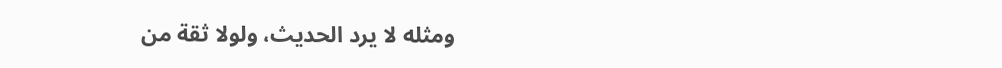ومثله لا يرد الحديث، ولولا ثقة من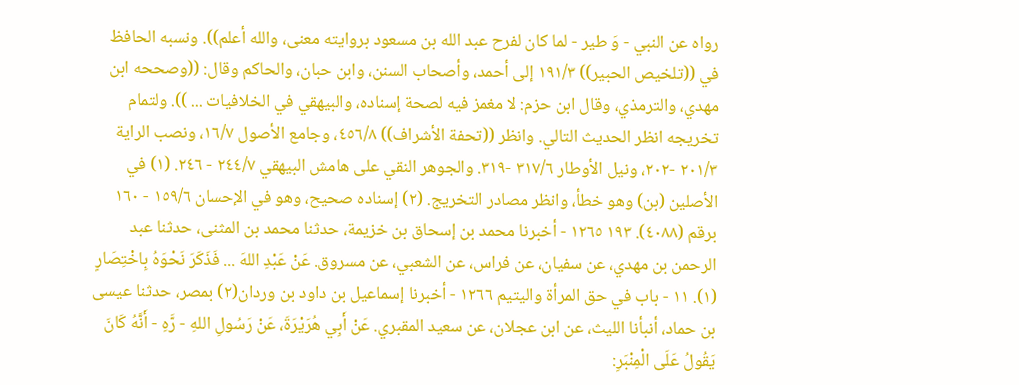رواه عن النبي - وَ طير - لما كان لفرح عبد الله بن مسعود بروايته معنى، والله أعلم)). ونسبه الحافظ في ((تلخيص الحبير)) ١٩١/٣ إلى أحمد، وأصحاب السنن، وابن حبان، والحاكم وقال: ((وصححه ابن مهدي، والترمذي، وقال ابن حزم: لا مغمز فيه لصحة إسناده، والبيهقي في الخلافيات ... )). ولتمام تخريجه انظر الحديث التالي. وانظر ((تحفة الأشراف)) ٤٥٦/٨، وجامع الأصول ١٦/٧، ونصب الراية ٢٠١/٣ -٢٠٢، ونيل الأوطار ٣١٧/٦ -٣١٩. والجوهر النقي على هامش البيهقي ٢٤٤/٧ - ٢٤٦. (١) في الأصلين (بن) وهو خطأ، وانظر مصادر التخريج. (٢) إسناده صحيح، وهو في الإحسان ١٥٩/٦ - ١٦٠ برقم (٤٠٨٨). ١٩٣ ١٢٦٥ - أخبرنا محمد بن إسحاق بن خزيمة، حدثنا محمد بن المثنى، حدثنا عبد الرحمن بن مهدي، عن سفيان، عن فراس، عن الشعبي، عن مسروق. عَنْ عَبْدِ اللهَ ... فَذَكَرَ نَحْوَهُ بِاخْتِصَارٍ (١). ١١ - باب في حق المرأة واليتيم ١٢٦٦ - أخبرنا إسماعيل بن داود بن وردان(٢) بمصر، حدثنا عيسى بن حماد، أنبأنا الليث، عن ابن عجلان، عن سعيد المقبري. عَنْ أَبِي هُرَيْرَةَ، عَنْ رَسُولِ اللهِ - رَّهِ - أَنَّهُ كَانَ يَقُولُ عَلَى الْمِنْبَرِ: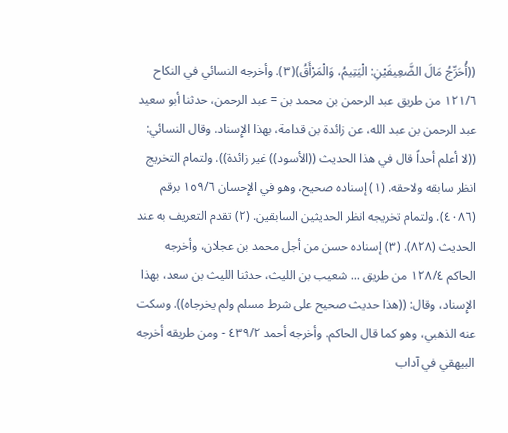((أُحَرِّجُ مَالَ الضَّعِيفَيْنِ: الْيَتِيمُ، وَالْمَرْأَقُ)(٣). وأخرجه النسائي في النكاح ١٢١/٦ من طريق عبد الرحمن بن محمد بن = عبد الرحمن، حدثنا أبو سعيد عبد الرحمن بن عبد الله، عن زائدة بن قدامة، بهذا الإِسناد. وقال النسائي: ((لا أعلم أحداً قال في هذا الحديث ((الأسود)) غير زائدة)). ولتمام التخريج انظر سابقه ولاحقه. (١) إسناده صحيح، وهو في الإِحسان ١٥٩/٦ برقم (٤٠٨٦). ولتمام تخريجه انظر الحديثين السابقين. (٢) تقدم التعريف به عند الحديث (٨٢٨). (٣) إسناده حسن من أجل محمد بن عجلان، وأخرجه الحاكم ١٢٨/٤ من طريق ... شعيب بن الليث، حدثنا الليث بن سعد، بهذا الإِسناد، وقال: ((هذا حديث صحيح على شرط مسلم ولم يخرجاه)). وسكت عنه الذهبي، وهو كما قال الحاكم. وأخرجه أحمد ٤٣٩/٢ - ومن طريقه أخرجه البيهقي في آداب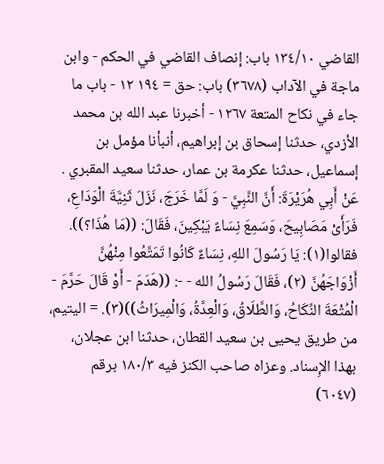القاضي ١٣٤/١٠ باب: إنصاف القاضي في الحكم - وابن ماجة في الآداب (٣٦٧٨) باب: حق = ١٩٤ ١٢ - باب ما جاء في نكاح المتعة ١٢٦٧ - أخبرنا عبد الله بن محمد الأزدي، حدثنا إسحاق بن إبراهيم، أنبأنا مؤمل بن إسماعيل، حدثنا عكرمة بن عمار، حدثنا سعيد المقبري . عَنْ أَبِي هُرَيْرَةَ: أَنَّ النَّبِيَّ - وَ لَمَّا خَرَجَ، نَزَلَ ثَنِيَّةَ الْوَدَاعِ، فَرَأَىْ مَصَابِيحَ، وَسَمِعَ نِسَاءً يَبْكِينَ، فَقَالَ: ((مَا هُذَا؟)). فقالوا(١): يَا رَسُولَ اللهِ، نِسَاءٌ كَانُوا تَمَتَّعُوا مِنْهُنَّ أَزْوَاجَهُنَّ (٢)، فَقَالَ رَسُولُ الله - -: ((هَدَمَ - أَوْ قَالَ حَرَّمَ - الْمُتْعَةَ النِّكَاحُ، وَالطَّلَاقُ، وَالْعِدَّةُ، وَالْمِيرَاثُ))(٣). = اليتيم، من طريق يحيى بن سعيد القطان، حدثنا ابن عجلان، بهذا الإِسناد. وعزاه صاحب الكنز فيه ١٨٠/٣ برقم (٦٠٤٧)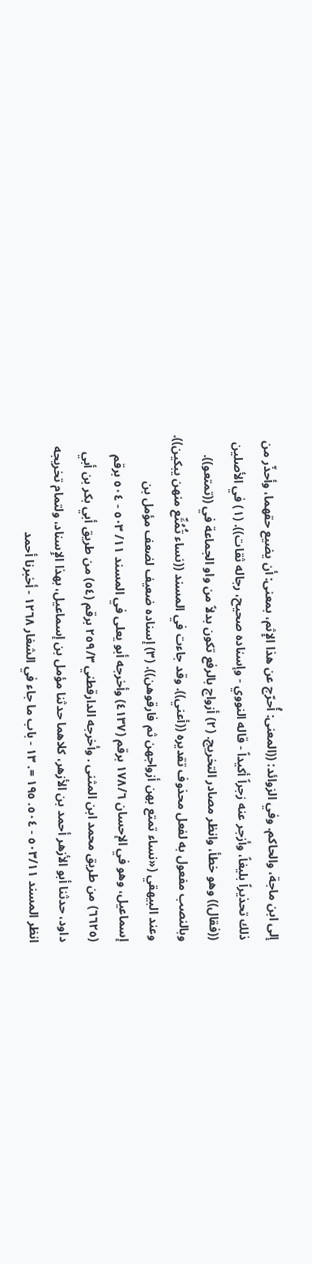إلى ابن ماجة، والحاكم. وفي الزوائد: ((المعنى: أُحرّج عن هذا الإِثم، بمعنى: أن يضيع حقهما، وأحذّر من ذلك تحذيراً بليغاً، وأزجر عنه زجراً أكيداً - قاله النووي - وإسناده صحيح، رجاله ثقات)). (١) في الأصلين ((فقال)) وهو خطأ، وانظر مصادر التخريج. (٢) أزواج بالرفع تكون بدلاً من واو الجماعة في ((تمتعو)). وبالنصب مفعول به لفعل محذوف تقديره ((أعني)). وقد جاءت في المسند ((نساء تُمُتِّع منهن يبكين)). وعند البيهقي («نساء تمتع بهن أزواجهن ثم فارقوهن)). (٣) إسناده ضعيف لضعف مؤمل بن إسماعيل، وهو في الإحسان ١٧٨/٦ برقم (٤١٣٧) وأخرجه أبو يعلى في المسند ١١/ ٥٠٣ - ٥٠٤ برقم (٦٦٢٥) من طريق محمد ابن المثنى . وأخرجه الدارقطني ٢٥٩/٣ برقم (٥٤) من طريق أبي بكر بن أبي داود، حدثنا أبو الأزهر أحمد بن الأزهر، كلاهما حدثنا مؤمل بن إسماعيل، بهذا الإِسناد، ولتمام تخريجه انظر المسند ٥٠٣/١١ - ٥٠٤. ١٩٥ =. ١٣ - باب ما جاء في الشغار ١٢٦٨ - أخبرنا أحمد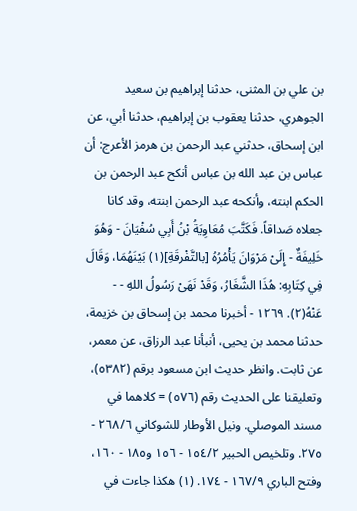بن علي بن المثنى، حدثنا إبراهيم بن سعيد الجوهري، حدثنا يعقوب بن إبراهيم، حدثنا أبي، عن ابن إسحاق، حدثني عبد الرحمن بن هرمز الأعرج: أن عباس بن عبد الله بن عباس أنكح عبد الرحمن بن الحكم ابنته، وأنكحه عبد الرحمن ابنته، وقد كانا جعلاه صَداقاً. فَكَتَّبَ مُعَاوِيَةُ بْنُ أَبِي سُفْيَانَ - وَهُوَ خَلِيفَةٌ - إِلَىْ مَرْوَانَ يَأْمُرُهُ [بالتَّفْرقَةِ](١) بَيْنَهُمَا، وَقَالَ فِي كِتَابِهِ: هُذَا الشَّغَارُ، وَقَدْ نَهَىْ رَسُولُ اللهِ - - عَنْهُ(٢). ١٢٦٩ - أخبرنا محمد بن إسحاق بن خزيمة، حدثنا محمد بن يحيى، أنبأنا عبد الرزاق، عن معمر، عن ثابت. وانظر حديث ابن مسعود برقم (٥٣٨٢)، وتعليقنا على الحديث رقم (٥٧٦) = كلاهما في مسند الموصلي. ونيل الأوطار للشوكاني ٢٦٨/٦ - ٢٧٥. وتلخيص الحبير ١٥٤/٢ - ١٥٦ و١٨٥ - ١٦٠، وفتح الباري ١٦٧/٩ - ١٧٤. (١) هكذا جاءت في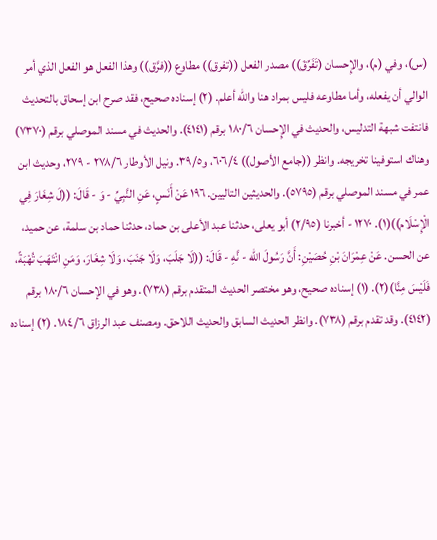(س)، وفي (م)، والإِحسان (تَفَرِّقَ)) مصدر الفعل ((تفرق)) مطاوع ((فرَّق)) وهذا الفعل هو الفعل الذي أمر الوالي أن يفعله، وأما مطاوعه فليس بمراد هنا والله أعلم. (٢) إسناده صحيح، فقد صرح ابن إسحاق بالتحديث فانتفت شبهة التدليس، والحديث في الإِحسان ١٨٠/٦ برقم (٤١٤١). والحديث في مسند الموصلي برقم (٧٣٧٠) وهناك استوفينا تخريجه. وانظر ((جامع الأصول)) ٦٠٦/٤، و٣٩/٥. ونيل الأوطار ٢٧٨/٦ - ٢٧٩، وحديث ابن عمر في مسند الموصلي برقم (٥٧٩٥). والحديثين التاليين. ١٩٦ عَنْ أَنَسٍ، عَنِ النَّبِيِّ - وَ - قَالَ: ((لَ شِغَارَ فِي الْإِسْلَام))(١). ١٢٧٠ - أخبرنا (٢/٩٥) أبو يعلى، حدثنا عبد الأعلى بن حماد، حدثنا حماد بن سلمة، عن حميد، عن الحسن. عَنْ عِمْرَانَ بْنِ حُصَيْنِ: أَنَّ رَسُولَ الله - نَّهِ - قَالَ: ((لَا جَلَبَ، وَلَا جَنَبَ، وَلَا شِغَارَ، وَمَنِ انْتَهَبَ تُهْبَةً، فَلَيْسَ مِنَّا)(٢). (١) إسناده صحيح، وهو مختصر الحديث المتقدم برقم (٧٣٨). وهو في الإحسان ١٨٠/٦ برقم (٤١٤٢). وقد تقدم برقم (٧٣٨). وانظر الحديث السابق والحديث اللاحق. ومصنف عبد الرزاق ١٨٤/٦. (٢) إسناده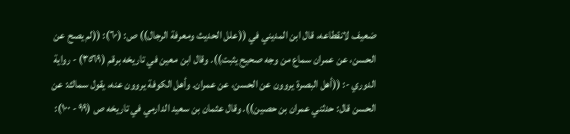ضعيف لانقطاعه، قال ابن المديني في ((علل الحديث ومعرفة الرجال)) ص: (٦٠): ((لم يصح عن الحسن، عن عمران سماع من وجه صحيح يثبت)). وقال ابن معين في تاريخه برقم (٣٥٦٩) - رواية الدوري -: ((أهل البصرة يروون عن الحسن، عن عمران. وأهل الكوفة يروون عنه، يقول سماك: عن الحسن قال: حدثني عمران بن حصين)). وقال عثمان بن سعيد الدارمي في تاريخه ص (٩٩ - ١٠٠):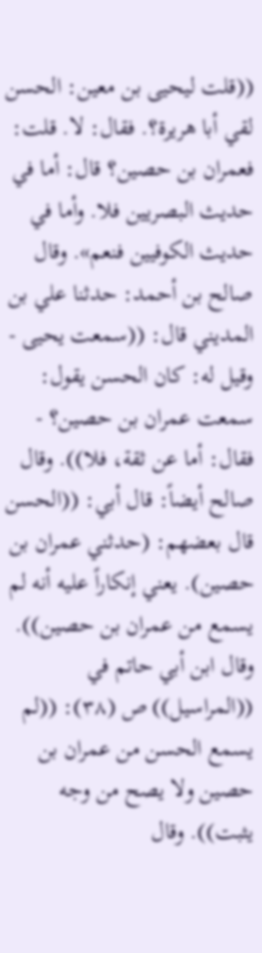((قلت ليحيى بن معين: الحسن لقي أبا هريرة؟. فقال: لا. قلت: فعمران بن حصين؟ قال: أما في حديث البصريين فلا. وأما في حديث الكوفيين فنعم». وقال صالح بن أحمد: حدثنا علي بن المديني قال: ((سمعت یحیی - وقيل له: كان الحسن يقول: سمعت عمران بن حصين؟ - فقال: أما عن ثقة، فلا)). وقال صالح أيضاً: قال أبي: ((الحسن قال بعضهم: (حدثني عمران بن حصين). يعني إنكاراً عليه أنه لم يسمع من عمران بن حصين)). وقال ابن أبي حاتم في ((المراسيل)) ص (٣٨): ((لم يسمع الحسن من عمران بن حصين ولا يصح من وجه يثبت)). وقال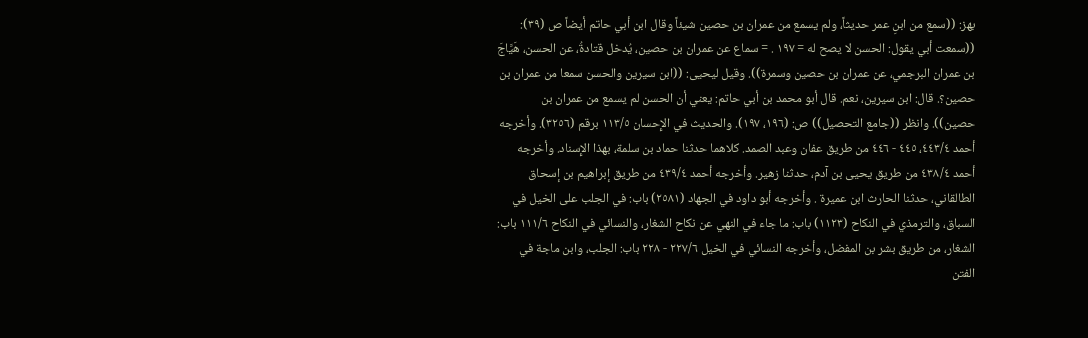بهز: ((سمع من ابنِ عمر حديثاً، ولم يسمع من عمران بن حصين شيئاً وقال ابن أبي حاتم أيضاً ص (٣٩): ((سمعت أبي يقول: الحسن لا يصح له = ١٩٧ . = سماع عن عمران بن حصين، يُدخل قتادةُ، عن الحسن، هَيَّاجَ بن عمران البرجمي، عن عمران بن حصين وسمرة)). وقيل ليحيى: ((ابن سيرين والحسن سمعا من عمران بن حصين؟. قال: ابن سيرين، نعم. قال أبو محمد بن أبي حاتم: يعني أن الحسن لم يسمع من عمران بن حصين)). وانظر ((جامع التحصيل)) ص: (١٩٦، ١٩٧). والحديث في الإِحسان ١١٣/٥ برقم (٣٢٥٦). وأخرجه أحمد ٤٤٣/٤، ٤٤٥ - ٤٤٦ من طريق عفان وعبد الصمد. كلاهما حدثنا حماد بن سلمة، بهذا الإِسناد. وأخرجه أحمد ٤٣٨/٤ من طريق يحيى بن آدم، حدثنا زهير. وأخرجه أحمد ٤٣٩/٤ من طريق إبراهيم بن إسحاق الطالقاني، حدثنا الحارث ابن عميرة . وأخرجه أبو داود في الجهاد (٢٥٨١) باب: في الجلب على الخيل في السباق، والترمذي في النكاح (١١٢٣) باب: ما جاء في النهي عن نكاح الشغار، والنسائي في النكاح ١١١/٦ باب: الشغار، من طريق بشر بن المفضل، وأخرجه النسائي في الخيل ٢٢٧/٦ - ٢٢٨ باب: الجلب، وابن ماجة في الفتن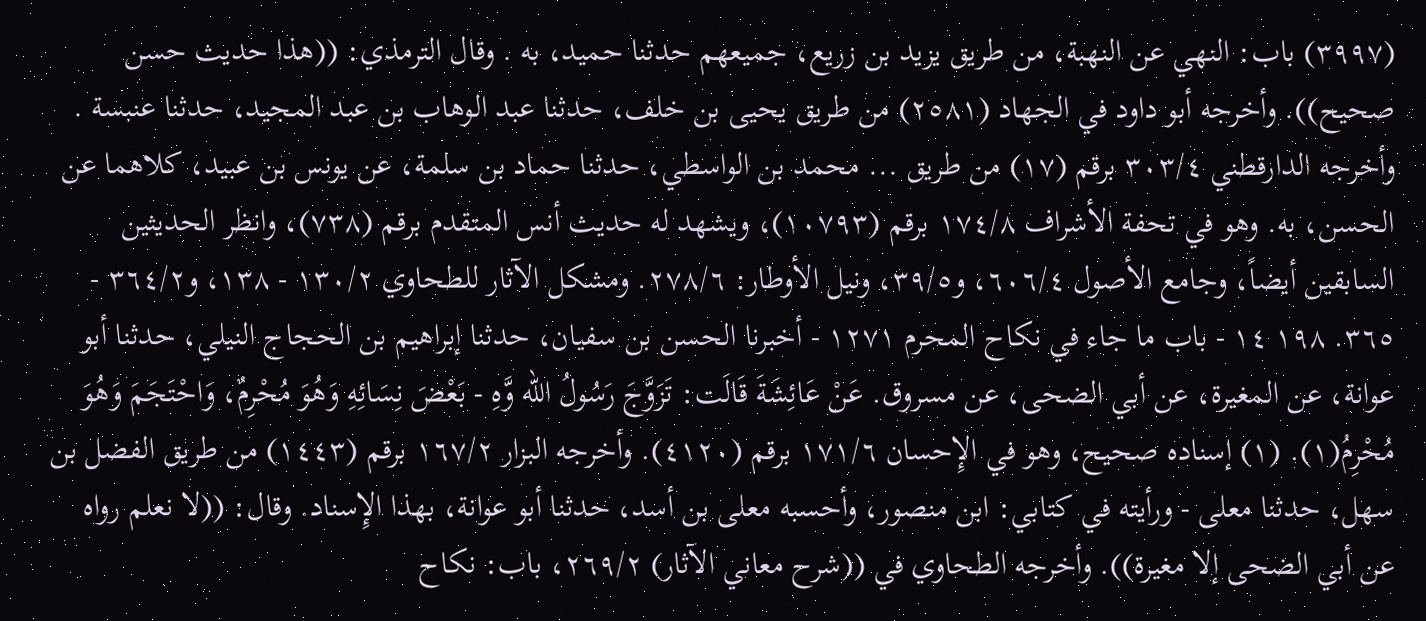(٣٩٩٧) باب: النهي عن النهبة، من طريق يزيد بن زريع، جميعهم حدثنا حميد، به . وقال الترمذي: ((هذا حديث حسن صحيح)). وأخرجه أبو داود في الجهاد (٢٥٨١) من طريق يحيى بن خلف، حدثنا عبد الوهاب بن عبد المجيد، حدثنا عنبسة . وأخرجه الدارقطني ٣٠٣/٤ برقم (١٧) من طريق ... محمد بن الواسطي، حدثنا حماد بن سلمة، عن يونس بن عبيد، كلاهما عن الحسن، به. وهو في تحفة الأشراف ١٧٤/٨ برقم (١٠٧٩٣)، ويشهد له حديث أنس المتقدم برقم (٧٣٨)، وانظر الحديثين السابقين أيضاً، وجامع الأصول ٦٠٦/٤، و٣٩/٥، ونيل الأوطار: ٢٧٨/٦. ومشكل الآثار للطحاوي ١٣٠/٢ - ١٣٨، و٣٦٤/٢ - ٣٦٥. ١٩٨ ١٤ - باب ما جاء في نكاح المحرم ١٢٧١ - أخبرنا الحسن بن سفيان، حدثنا إبراهيم بن الحجاج النيلي، حدثنا أبو عوانة، عن المغيرة، عن أبي الضحى، عن مسروق. عَنْ عَائِشَةَ قَالَت: تَزَوَّجَ رَسُولُ الله وَّهِ - بَعْضَ نِسَائِهِ وَهُوَ مُحْرِمٌ، وَاحْتَجَمَ وَهُوَ مُحْرِمُ(١). (١) إسناده صحيح، وهو في الإِحسان ١٧١/٦ برقم (٤١٢٠). وأخرجه البزار ١٦٧/٢ برقم (١٤٤٣) من طريق الفضل بن سهل، حدثنا معلى - ورأيته في كتابي: ابن منصور، وأحسبه معلى بن أسد، حدثنا أبو عوانة، بهذا الإِسناد. وقال: ((لا نعلم رواه عن أبي الضحى إلا مغيرة)). وأخرجه الطحاوي في ((شرح معاني الآثار) ٢٦٩/٢، باب: نكاح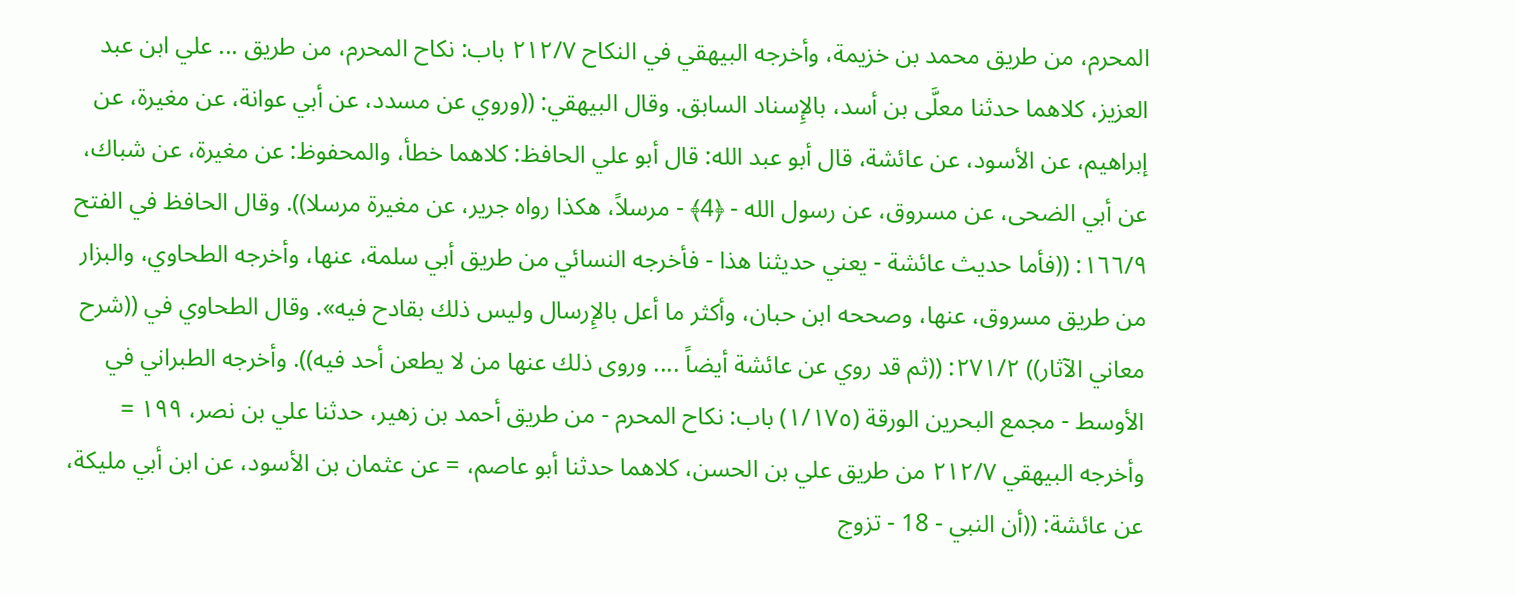المحرم، من طريق محمد بن خزيمة، وأخرجه البيهقي في النكاح ٢١٢/٧ باب: نكاح المحرم، من طريق ... علي ابن عبد العزيز، كلاهما حدثنا معلَّى بن أسد، بالإِسناد السابق. وقال البيهقي: ((وروي عن مسدد، عن أبي عوانة، عن مغيرة، عن إبراهيم، عن الأسود، عن عائشة، قال أبو عبد الله: قال أبو علي الحافظ: كلاهما خطأ، والمحفوظ: عن مغيرة، عن شباك، عن أبي الضحى، عن مسروق، عن رسول الله - ﴿4﴾ - مرسلاً، هكذا رواه جرير، عن مغيرة مرسلا)). وقال الحافظ في الفتح ١٦٦/٩: ((فأما حديث عائشة - يعني حديثنا هذا - فأخرجه النسائي من طريق أبي سلمة، عنها، وأخرجه الطحاوي، والبزار من طريق مسروق، عنها، وصححه ابن حبان، وأكثر ما أعل بالإِرسال وليس ذلك بقادح فيه». وقال الطحاوي في ((شرح معاني الآثار)) ٢٧١/٢: ((ثم قد روي عن عائشة أيضاً .... وروى ذلك عنها من لا يطعن أحد فيه)). وأخرجه الطبراني في الأوسط - مجمع البحرين الورقة (١/١٧٥) باب: نكاح المحرم - من طريق أحمد بن زهير، حدثنا علي بن نصر، ١٩٩ = وأخرجه البيهقي ٢١٢/٧ من طريق علي بن الحسن، كلاهما حدثنا أبو عاصم، = عن عثمان بن الأسود، عن ابن أبي مليكة، عن عائشة: ((أن النبي - 18 - تزوج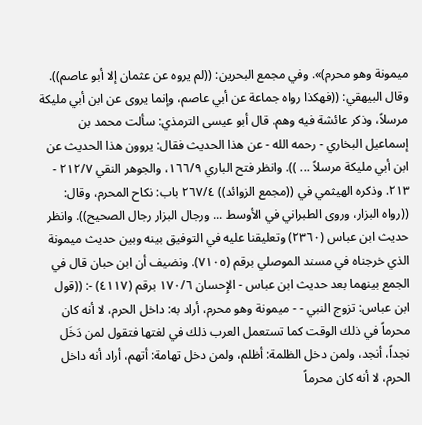ميمونة وهو محرم)». وفي مجمع البحرين: ((لم يروه عن عثمان إلا أبو عاصم)). وقال البيهقي: ((فهكذا رواه جماعة عن أبي عاصم، وإنما يروى عن ابن أبي مليكة مرسلاً، وذكر عائشة فيه وهم. قال أبو عيسى الترمذي: سألت محمد بن إسماعيل البخاري - رحمه الله - عن هذا الحديث فقال: يروون هذا الحديث عن ابن أبي مليكة مرسلاً ... )). وانظر فتح الباري ١٦٦/٩، والجوهر النقي ٢١٢/٧ - ٢١٣. وذكره الهيثمي في ((مجمع الزوائد)) ٢٦٧/٤ باب: نكاح المحرم، وقال: ((رواه البزار، وروى الطبراني في الأوسط ... ورجال البزار رجال الصحيح)). وانظر حديث ابن عباس (٢٣٦٠) وتعليقنا عليه في التوفيق بينه وبين حديث ميمونة الذي خرجناه في مسند الموصلي برقم (٧١٠٥). ونضيف أن ابن حبان قال في الجمع بينهما بعد حديث ابن عباس - الإِحسان ١٧٠/٦ برقم (٤١١٧) -: ((قول ابن عباس: تزوج النبي - - ميمونة وهو محرم، أراد به: داخل الحرم، لا أنه كان محرماً في ذلك الوقت كما تستعمل العرب ذلك في لغتها فتقول لمن دَخَل نجداً، أنجد، ولمن دخل الظلمة: أظلم، ولمن دخل تهامة: أتهم، أراد أنه داخل الحرم، لا أنه كان محرماً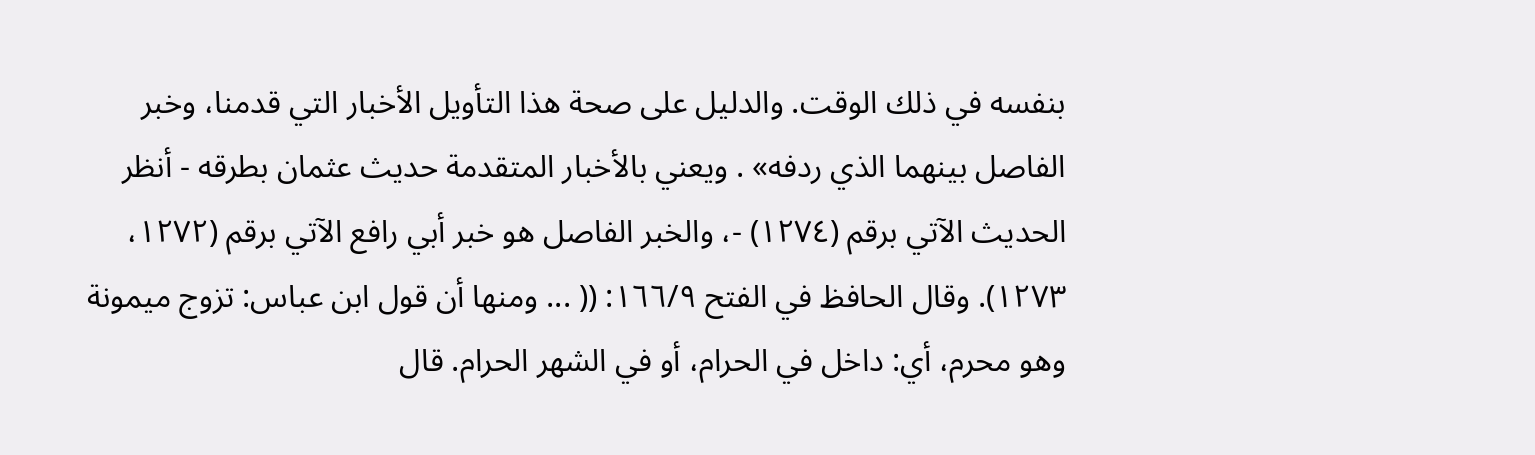بنفسه في ذلك الوقت. والدليل على صحة هذا التأويل الأخبار التي قدمنا، وخبر الفاصل بينهما الذي ردفه» . ويعني بالأخبار المتقدمة حديث عثمان بطرقه - أنظر الحديث الآتي برقم (١٢٧٤) -، والخبر الفاصل هو خبر أبي رافع الآتي برقم (١٢٧٢، ١٢٧٣). وقال الحافظ في الفتح ١٦٦/٩: (( ... ومنها أن قول ابن عباس: تزوج ميمونة وهو محرم، أي: داخل في الحرام، أو في الشهر الحرام. قال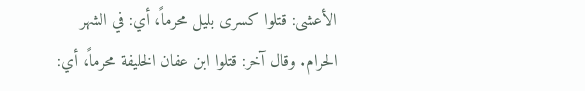الأعشى: قتلوا كسرى بليل محرماً، أي: في الشهر الحرام. وقال آخر: قتلوا ابن عفان الخليفة محرماً، أي: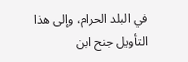في البلد الحرام، وإلى هذا التأويل جنح ابن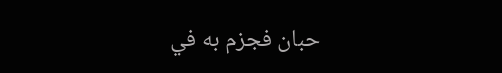حبان فجزم به في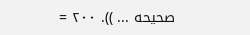صحيحه ... )). ٢٠٠ =